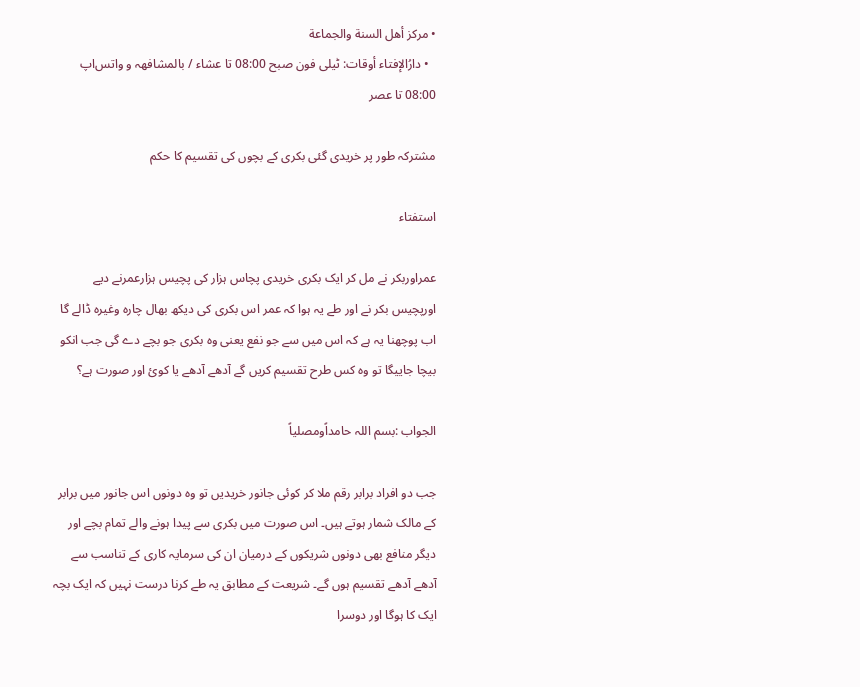• مركز أهل السنة والجماعة
  • دارُالإفتاء أوقات: ٹیلی فون صبح 08:00 تا عشاء / بالمشافھہ و واتس‌اپ 08:00 تا عصر

مشترکہ طور پر خریدی گئی بکری کے بچوں کی تقسیم کا حکم

استفتاء

عمراوربکر نے مل کر ایک بکری خریدی پچاس ہزار کی پچیس ہزارعمرنے دیے اورپچیس بکر نے اور طے یہ ہوا کہ عمر اس بکری کی دیکھ بھال چارہ وغیرہ ڈالے گا اب پوچھنا یہ ہے کہ اس میں سے جو نفع یعنی وہ بکری جو بچے دے گی جب انکو بیچا جاییگا تو وہ کس طرح تقسیم کریں گے آدھے آدھے یا کوئ اور صورت ہے؟

الجواب :بسم اللہ حامداًومصلیاً

جب دو افراد برابر رقم ملا کر کوئی جانور خریدیں تو وہ دونوں اس جانور میں برابر کے مالک شمار ہوتے ہیں۔ اس صورت میں بکری سے پیدا ہونے والے تمام بچے اور دیگر منافع بھی دونوں شریکوں کے درمیان ان کی سرمایہ کاری کے تناسب سے آدھے آدھے تقسیم ہوں گے۔ شریعت کے مطابق یہ طے کرنا درست نہیں کہ ایک بچہ ایک کا ہوگا اور دوسرا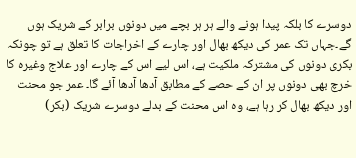دوسرے کا بلکہ پیدا ہونے والے ہر ہر بچے میں دونوں برابر کے شریک ہوں گے۔جہاں تک عمر کی دیکھ بھال اور چارے کے اخراجات کا تعلق ہے تو چونکہ بکری دونوں کی مشترکہ ملکیت ہے، اس لیے اس کے چارے اور علاج وغیرہ کا خرچ بھی دونوں پر ان کے حصے کے مطابق آدھا آدھا آئے گا۔ عمر جو محنت اور دیکھ بھال کر رہا ہے، وہ اس محنت کے بدلے دوسرے شریک (بکر)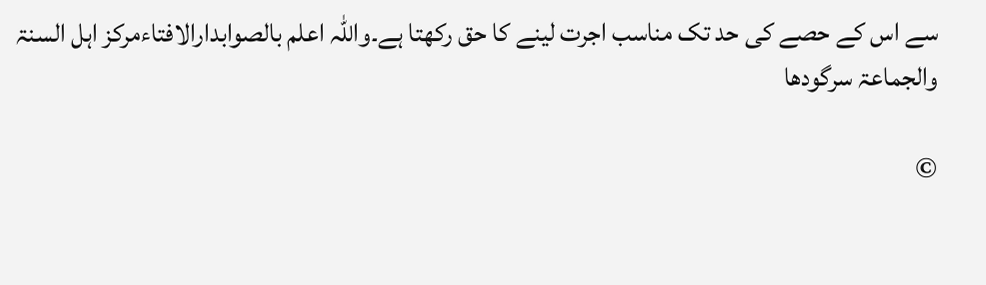سے اس کے حصے کی حد تک مناسب اجرت لینے کا حق رکھتا ہے۔واللہ اعلم بالصوابدارالافتاءمرکز اہل السنۃ والجماعۃ سرگودھا

©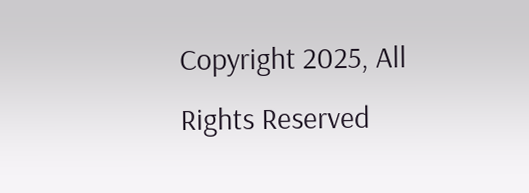Copyright 2025, All Rights Reserved